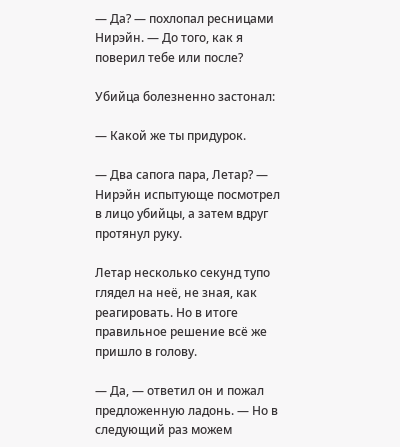— Да? — похлопал ресницами Нирэйн. — До того, как я поверил тебе или после?

Убийца болезненно застонал:

— Какой же ты придурок.

— Два сапога пара, Летар? — Нирэйн испытующе посмотрел в лицо убийцы, а затем вдруг протянул руку.

Летар несколько секунд тупо глядел на неё, не зная, как реагировать. Но в итоге правильное решение всё же пришло в голову.

— Да, — ответил он и пожал предложенную ладонь. — Но в следующий раз можем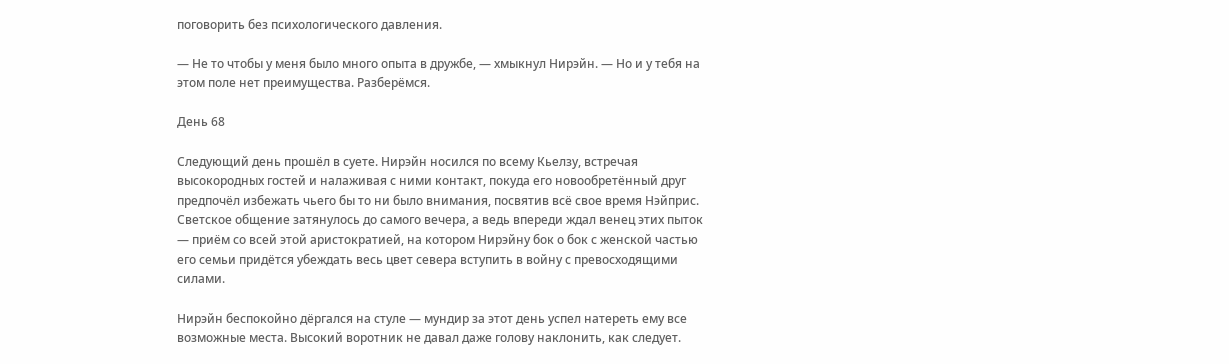поговорить без психологического давления.

— Не то чтобы у меня было много опыта в дружбе, — хмыкнул Нирэйн. — Но и у тебя на этом поле нет преимущества. Разберёмся.

День 68

Следующий день прошёл в суете. Нирэйн носился по всему Кьелзу, встречая высокородных гостей и налаживая с ними контакт, покуда его новообретённый друг предпочёл избежать чьего бы то ни было внимания, посвятив всё свое время Нэйприс. Светское общение затянулось до самого вечера, а ведь впереди ждал венец этих пыток — приём со всей этой аристократией, на котором Нирэйну бок о бок с женской частью его семьи придётся убеждать весь цвет севера вступить в войну с превосходящими силами.

Нирэйн беспокойно дёргался на стуле — мундир за этот день успел натереть ему все возможные места. Высокий воротник не давал даже голову наклонить, как следует.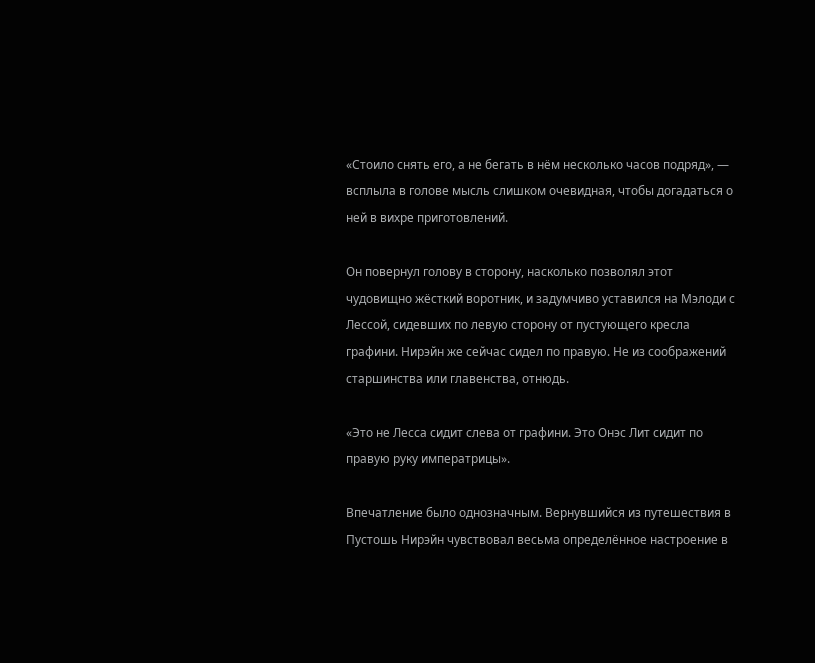«Стоило снять его, а не бегать в нём несколько часов подряд», — всплыла в голове мысль слишком очевидная, чтобы догадаться о ней в вихре приготовлений.

Он повернул голову в сторону, насколько позволял этот чудовищно жёсткий воротник, и задумчиво уставился на Мэлоди с Лессой, сидевших по левую сторону от пустующего кресла графини. Нирэйн же сейчас сидел по правую. Не из соображений старшинства или главенства, отнюдь.

«Это не Лесса сидит слева от графини. Это Онэс Лит сидит по правую руку императрицы».

Впечатление было однозначным. Вернувшийся из путешествия в Пустошь Нирэйн чувствовал весьма определённое настроение в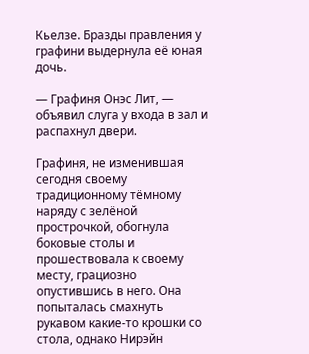Кьелзе. Бразды правления у графини выдернула её юная дочь.

— Графиня Онэс Лит, — объявил слуга у входа в зал и распахнул двери.

Графиня, не изменившая сегодня своему традиционному тёмному наряду с зелёной прострочкой, обогнула боковые столы и прошествовала к своему месту, грациозно опустившись в него. Она попыталась смахнуть рукавом какие-то крошки со стола, однако Нирэйн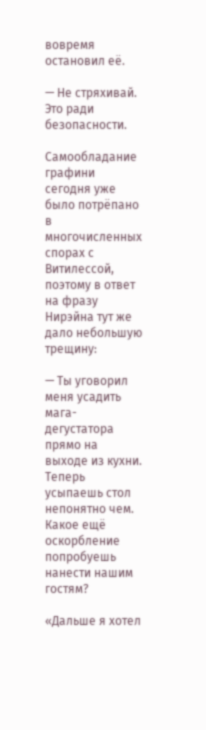вовремя остановил её.

— Не стряхивай. Это ради безопасности.

Самообладание графини сегодня уже было потрёпано в многочисленных спорах с Витилессой, поэтому в ответ на фразу Нирэйна тут же дало небольшую трещину:

— Ты уговорил меня усадить мага-дегустатора прямо на выходе из кухни. Теперь усыпаешь стол непонятно чем. Какое ещё оскорбление попробуешь нанести нашим гостям?

«Дальше я хотел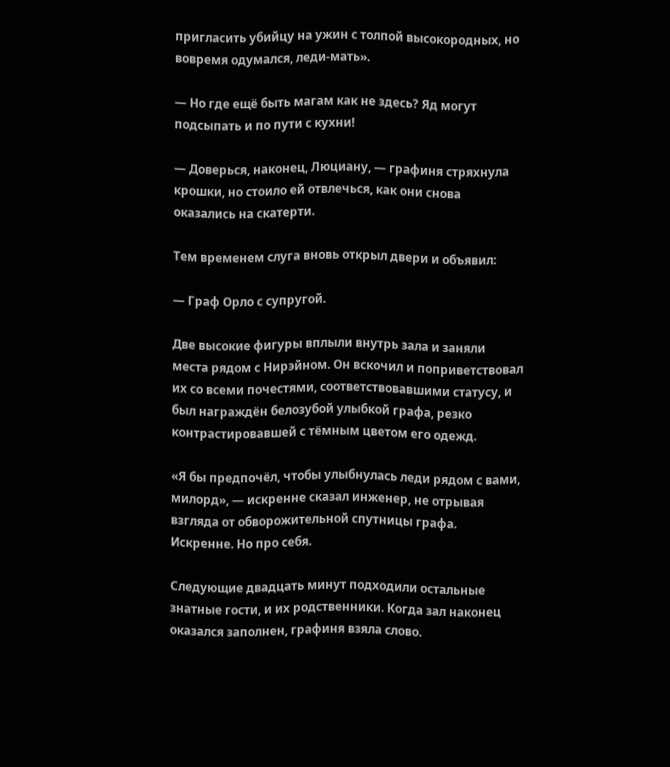пригласить убийцу на ужин с толпой высокородных, но вовремя одумался, леди-мать».

— Но где ещё быть магам как не здесь? Яд могут подсыпать и по пути с кухни!

— Доверься, наконец, Люциану, — графиня стряхнула крошки, но стоило ей отвлечься, как они снова оказались на скатерти.

Тем временем слуга вновь открыл двери и объявил:

— Граф Орло с супругой.

Две высокие фигуры вплыли внутрь зала и заняли места рядом с Нирэйном. Он вскочил и поприветствовал их со всеми почестями, соответствовавшими статусу, и был награждён белозубой улыбкой графа, резко контрастировавшей с тёмным цветом его одежд.

«Я бы предпочёл, чтобы улыбнулась леди рядом с вами, милорд», — искренне сказал инженер, не отрывая взгляда от обворожительной спутницы графа. Искренне. Но про себя.

Следующие двадцать минут подходили остальные знатные гости, и их родственники. Когда зал наконец оказался заполнен, графиня взяла слово.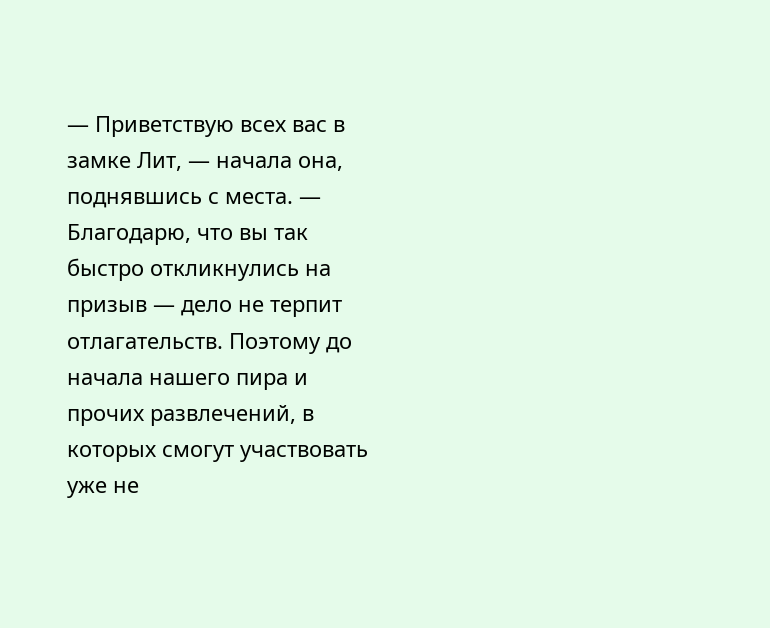— Приветствую всех вас в замке Лит, — начала она, поднявшись с места. — Благодарю, что вы так быстро откликнулись на призыв — дело не терпит отлагательств. Поэтому до начала нашего пира и прочих развлечений, в которых смогут участвовать уже не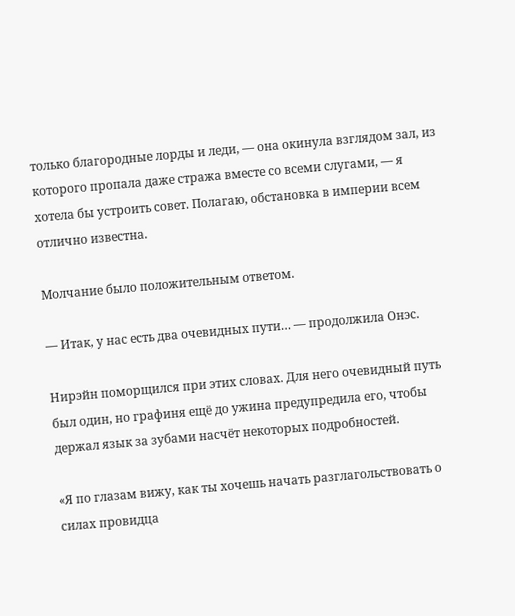только благородные лорды и леди, — она окинула взглядом зал, из которого пропала даже стража вместе со всеми слугами, — я хотела бы устроить совет. Полагаю, обстановка в империи всем отлично известна.

Молчание было положительным ответом.

— Итак, у нас есть два очевидных пути… — продолжила Онэс.

Нирэйн поморщился при этих словах. Для него очевидный путь был один, но графиня ещё до ужина предупредила его, чтобы держал язык за зубами насчёт некоторых подробностей.

«Я по глазам вижу, как ты хочешь начать разглагольствовать о силах провидца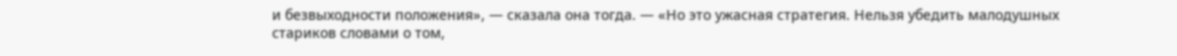и безвыходности положения», — сказала она тогда. — «Но это ужасная стратегия. Нельзя убедить малодушных стариков словами о том,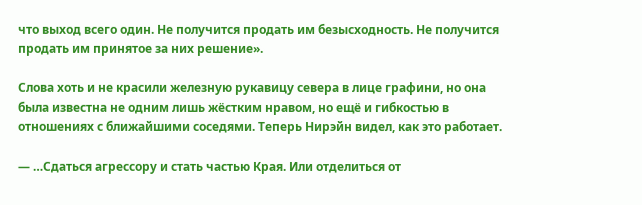что выход всего один. Не получится продать им безысходность. Не получится продать им принятое за них решение».

Слова хоть и не красили железную рукавицу севера в лице графини, но она была известна не одним лишь жёстким нравом, но ещё и гибкостью в отношениях с ближайшими соседями. Теперь Нирэйн видел, как это работает.

— …Сдаться агрессору и стать частью Края. Или отделиться от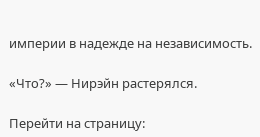империи в надежде на независимость.

«Что?» — Нирэйн растерялся.

Перейти на страницу: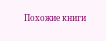Похожие книги